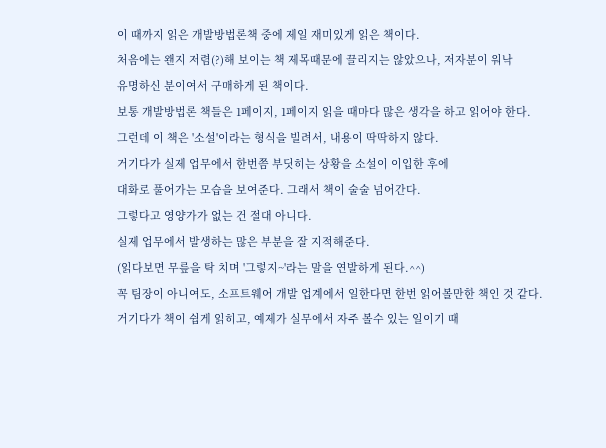이 때까지 읽은 개발방법론책 중에 제일 재미있게 읽은 책이다.
처음에는 왠지 저렴(?)해 보이는 책 제목때문에 끌리지는 않았으나, 저자분이 워낙
유명하신 분이여서 구매하게 된 책이다.
보통 개발방법론 책들은 1페이지, 1페이지 읽을 때마다 많은 생각을 하고 읽어야 한다.
그런데 이 책은 '소설'이라는 형식을 빌려서, 내용이 딱딱하지 않다.
거기다가 실제 업무에서 한번쯤 부딧히는 상황을 소설이 이입한 후에
대화로 풀어가는 모습을 보여준다. 그래서 책이 술술 넘어간다.
그렇다고 영양가가 없는 건 절대 아니다.
실제 업무에서 발생하는 많은 부분을 잘 지적해준다.
(읽다보면 무릎을 탁 치며 '그렇지~'라는 말을 연발하게 된다.^^)
꼭 팀장이 아니여도, 소프트웨어 개발 업계에서 일한다면 한번 읽어볼만한 책인 것 같다.
거기다가 책이 쉽게 읽히고, 예제가 실무에서 자주 볼수 있는 일이기 때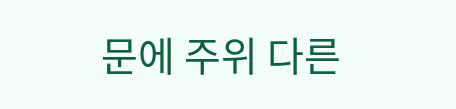문에 주위 다른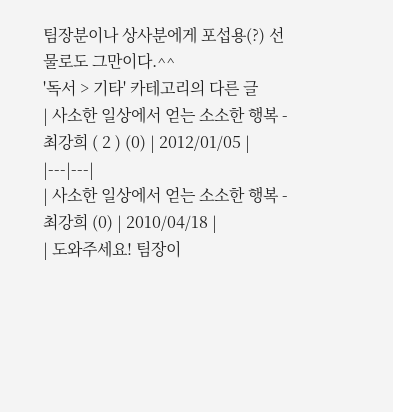팀장분이나 상사분에게 포섭용(?) 선물로도 그만이다.^^
'독서 > 기타' 카테고리의 다른 글
| 사소한 일상에서 얻는 소소한 행복 - 최강희 ( 2 ) (0) | 2012/01/05 |
|---|---|
| 사소한 일상에서 얻는 소소한 행복 - 최강희 (0) | 2010/04/18 |
| 도와주세요! 팀장이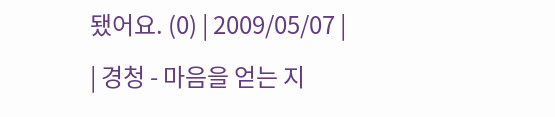됐어요. (0) | 2009/05/07 |
| 경청 - 마음을 얻는 지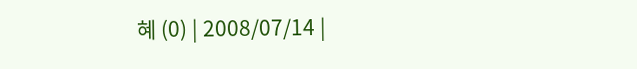혜 (0) | 2008/07/14 |